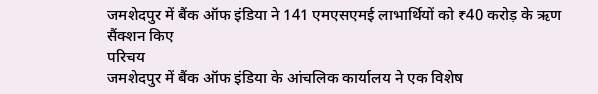जमशेदपुर में बैंक ऑफ इंडिया ने 141 एमएसएमई लाभार्थियों को ₹40 करोड़ के ऋण सैंक्शन किए
परिचय
जमशेदपुर में बैंक ऑफ इंडिया के आंचलिक कार्यालय ने एक विशेष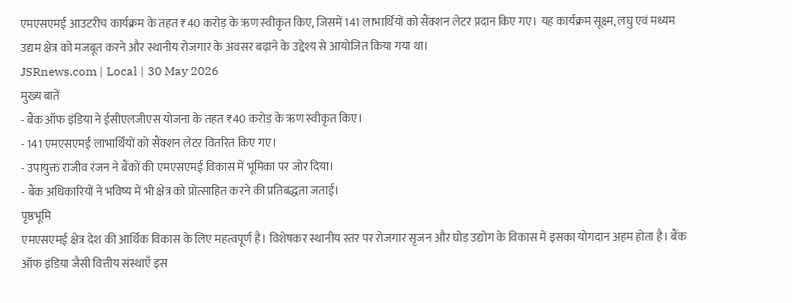एमएसएमई आउटरीच कार्यक्रम के तहत ₹40 करोड़ के ऋण स्वीकृत किए, जिसमें 141 लाभार्थियों को सैंक्शन लेटर प्रदान किए गए। यह कार्यक्रम सूक्ष्म, लघु एवं मध्यम उद्यम क्षेत्र को मजबूत करने और स्थानीय रोजगार के अवसर बढ़ाने के उद्देश्य से आयोजित किया गया था।
JSRnews.com | Local | 30 May 2026
मुख्य बातें
- बैंक ऑफ इंडिया ने ईसीएलजीएस योजना के तहत ₹40 करोड़ के ऋण स्वीकृत किए।
- 141 एमएसएमई लाभार्थियों को सैंक्शन लेटर वितरित किए गए।
- उपायुक्त राजीव रंजन ने बैंकों की एमएसएमई विकास में भूमिका पर जोर दिया।
- बैंक अधिकारियों ने भविष्य में भी क्षेत्र को प्रोत्साहित करने की प्रतिबद्धता जताई।
पृष्ठभूमि
एमएसएमई क्षेत्र देश की आर्थिक विकास के लिए महत्वपूर्ण है। विशेषकर स्थानीय स्तर पर रोजगार सृजन और घोड़ उद्योग के विकास में इसका योगदान अहम होता है। बैंक ऑफ इंडिया जैसी वित्तीय संस्थाएँ इस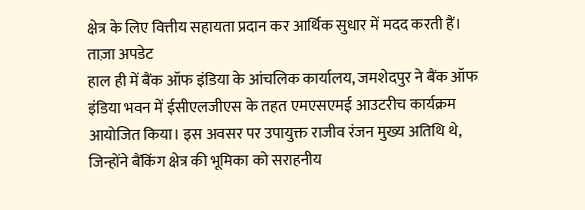क्षेत्र के लिए वित्तीय सहायता प्रदान कर आर्थिक सुधार में मदद करती हैं।
ताज़ा अपडेट
हाल ही में बैंक ऑफ इंडिया के आंचलिक कार्यालय, जमशेदपुर ने बैंक ऑफ इंडिया भवन में ईसीएलजीएस के तहत एमएसएमई आउटरीच कार्यक्रम आयोजित किया। इस अवसर पर उपायुक्त राजीव रंजन मुख्य अतिथि थे, जिन्होंने बैंकिंग क्षेत्र की भूमिका को सराहनीय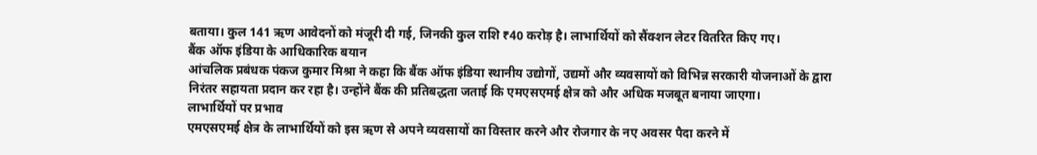बताया। कुल 141 ऋण आवेदनों को मंजूरी दी गई, जिनकी कुल राशि ₹40 करोड़ है। लाभार्थियों को सैंक्शन लेटर वितरित किए गए।
बैंक ऑफ इंडिया के आधिकारिक बयान
आंचलिक प्रबंधक पंकज कुमार मिश्रा ने कहा कि बैंक ऑफ इंडिया स्थानीय उद्योगों, उद्यमों और व्यवसायों को विभिन्न सरकारी योजनाओं के द्वारा निरंतर सहायता प्रदान कर रहा है। उन्होंने बैंक की प्रतिबद्धता जताई कि एमएसएमई क्षेत्र को और अधिक मजबूत बनाया जाएगा।
लाभार्थियों पर प्रभाव
एमएसएमई क्षेत्र के लाभार्थियों को इस ऋण से अपने व्यवसायों का विस्तार करने और रोजगार के नए अवसर पैदा करने में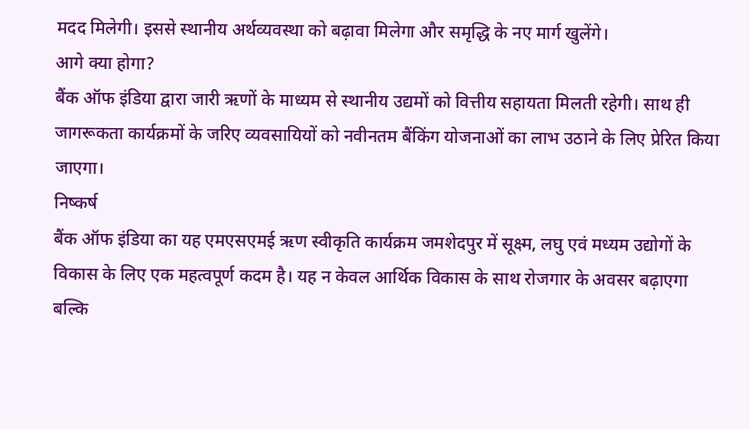मदद मिलेगी। इससे स्थानीय अर्थव्यवस्था को बढ़ावा मिलेगा और समृद्धि के नए मार्ग खुलेंगे।
आगे क्या होगा?
बैंक ऑफ इंडिया द्वारा जारी ऋणों के माध्यम से स्थानीय उद्यमों को वित्तीय सहायता मिलती रहेगी। साथ ही जागरूकता कार्यक्रमों के जरिए व्यवसायियों को नवीनतम बैंकिंग योजनाओं का लाभ उठाने के लिए प्रेरित किया जाएगा।
निष्कर्ष
बैंक ऑफ इंडिया का यह एमएसएमई ऋण स्वीकृति कार्यक्रम जमशेदपुर में सूक्ष्म, लघु एवं मध्यम उद्योगों के विकास के लिए एक महत्वपूर्ण कदम है। यह न केवल आर्थिक विकास के साथ रोजगार के अवसर बढ़ाएगा बल्कि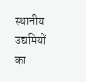स्थानीय उद्यमियों का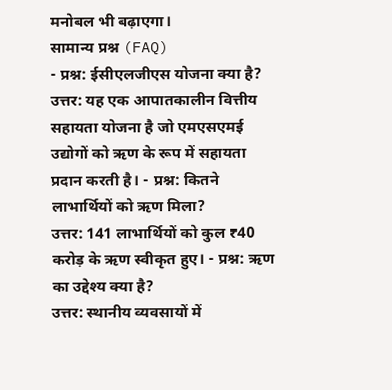मनोबल भी बढ़ाएगा।
सामान्य प्रश्न (FAQ)
- प्रश्न: ईसीएलजीएस योजना क्या है?
उत्तर: यह एक आपातकालीन वित्तीय सहायता योजना है जो एमएसएमई उद्योगों को ऋण के रूप में सहायता प्रदान करती है। - प्रश्न: कितने लाभार्थियों को ऋण मिला?
उत्तर: 141 लाभार्थियों को कुल ₹40 करोड़ के ऋण स्वीकृत हुए। - प्रश्न: ऋण का उद्देश्य क्या है?
उत्तर: स्थानीय व्यवसायों में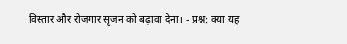विस्तार और रोजगार सृजन को बढ़ावा देना। - प्रश्न: क्या यह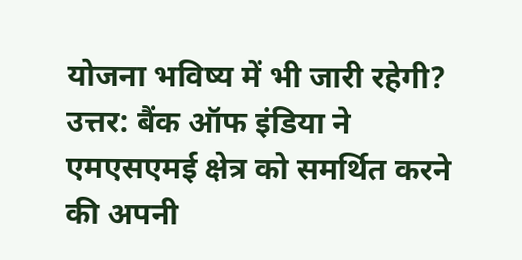योजना भविष्य में भी जारी रहेगी?
उत्तर: बैंक ऑफ इंडिया ने एमएसएमई क्षेत्र को समर्थित करने की अपनी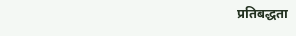प्रतिबद्धता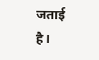जताई है।